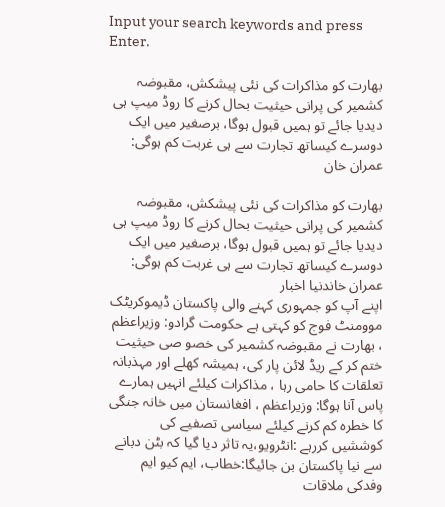Input your search keywords and press Enter.

بھارت کو مذاکرات کی نئی پیشکش، مقبوضہ کشمیر کی پرانی حیثیت بحال کرنے کا روڈ میپ ہی دیدیا جائے تو ہمیں قبول ہوگا، برصغیر میں ایک دوسرے کیساتھ تجارت سے ہی غربت کم ہوگی: عمران خان

بھارت کو مذاکرات کی نئی پیشکش، مقبوضہ کشمیر کی پرانی حیثیت بحال کرنے کا روڈ میپ ہی دیدیا جائے تو ہمیں قبول ہوگا، برصغیر میں ایک دوسرے کیساتھ تجارت سے ہی غربت کم ہوگی: عمران خاندنیا اخبار
اپنے آپ کو جمہوری کہنے والی پاکستان ڈیموکریٹک موومنٹ فوج کو کہتی ہے حکومت گرادو: وزیراعظم ، بھارت نے مقبوضہ کشمیر کی خصو صی حیثیت ختم کر کے ریڈ لائن پار کی، ہمیشہ کھلے اور مہذبانہ تعلقات کا حامی رہا ، مذاکرات کیلئے انہیں ہمارے پاس آنا ہوگا: وزیراعظم ، افغانستان میں خانہ جنگی کا خطرہ کم کرنے کیلئے سیاسی تصفیے کی کوششیں کررہے :انٹرویو،یہ تاثر دیا گیا کہ بٹن دبانے سے نیا پاکستان بن جائیگا:خطاب، ایم کیو ایم وفدکی ملاقات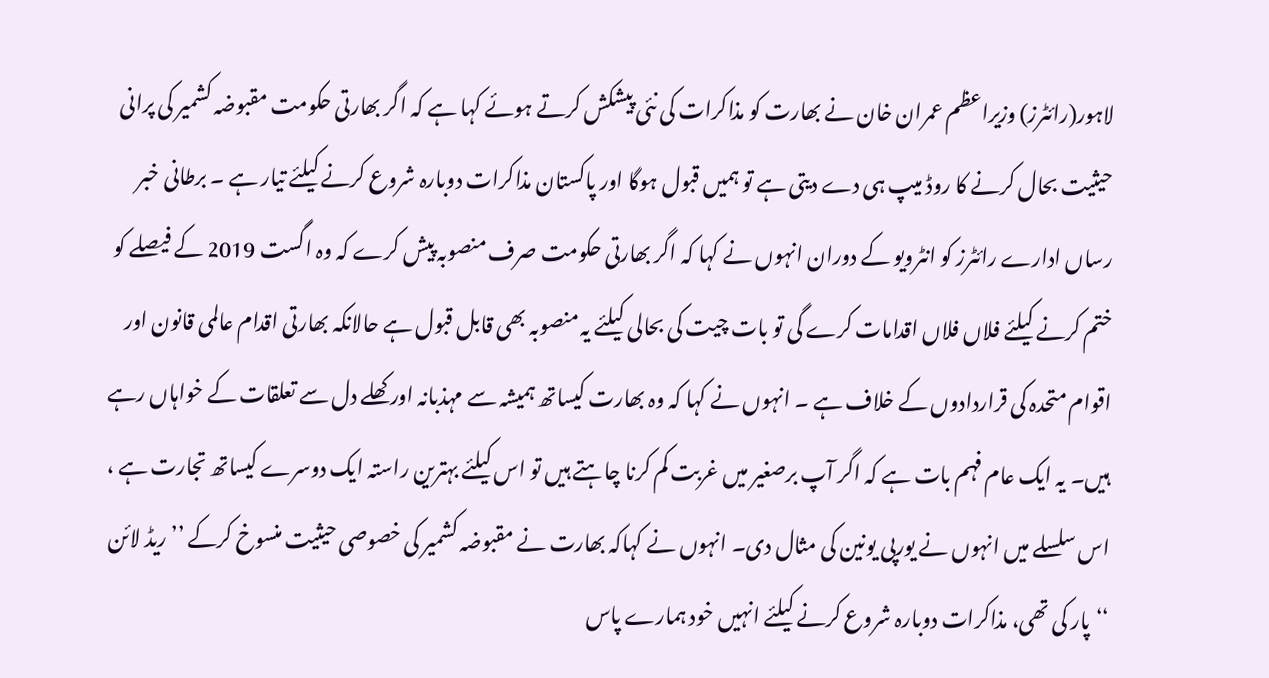لاہور(رائٹرز) وزیراعظم عمران خان نے بھارت کو مذاکرات کی نئی پیشکش کرتے ہوئے کہا ہے کہ اگر بھارتی حکومت مقبوضہ کشمیر کی پرانی حیثیت بحال کرنے کا روڈ میپ ہی دے دیتی ہے تو ہمیں قبول ہوگا اور پاکستان مذاکرات دوبارہ شروع کرنے کیلئے تیار ہے ۔ برطانی خبر رساں ادارے رائٹرز کو انٹرویو کے دوران انہوں نے کہا کہ اگر بھارتی حکومت صرف منصوبہ پیش کرے کہ وہ اگست 2019 کے فیصلے کو ختم کرنے کیلئے فلاں فلاں اقدامات کرے گی تو بات چیت کی بحالی کیلئے یہ منصوبہ بھی قابل قبول ہے حالانکہ بھارتی اقدام عالمی قانون اور اقوام متحدہ کی قراردادوں کے خلاف ہے ۔ انہوں نے کہا کہ وہ بھارت کیساتھ ہمیشہ سے مہذبانہ اور کھلے دل سے تعلقات کے خواہاں رہے ہیں۔ یہ ایک عام فہم بات ہے کہ اگر آپ برصغیر میں غربت کم کرنا چاہتے ہیں تو اس کیلئے بہترین راستہ ایک دوسرے کیساتھ تجارت ہے ، اس سلسلے میں انہوں نے یورپی یونین کی مثال دی۔ انہوں نے کہاکہ بھارت نے مقبوضہ کشمیر کی خصوصی حیثیت منسوخ کرکے ’’ریڈ لائن ‘‘پار کی تھی، مذاکرات دوبارہ شروع کرنے کیلئے انہیں خود ہمارے پاس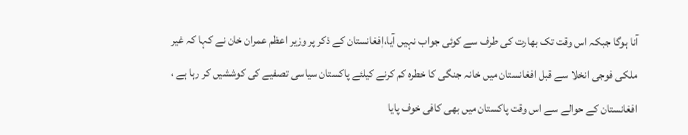آنا ہوگا جبکہ اس وقت تک بھارت کی طرف سے کوئی جواب نہیں آیا،اٖفغانستان کے ذکر پر وزیر اعظم عمران خان نے کہا کہ غیر ملکی فوجی انخلا سے قبل افغانستان میں خانہ جنگی کا خطرہ کم کرنے کیلئے پاکستان سیاسی تصفیے کی کوششیں کر رہا ہے ، افغانستان کے حوالے سے اس وقت پاکستان میں بھی کافی خوف پایا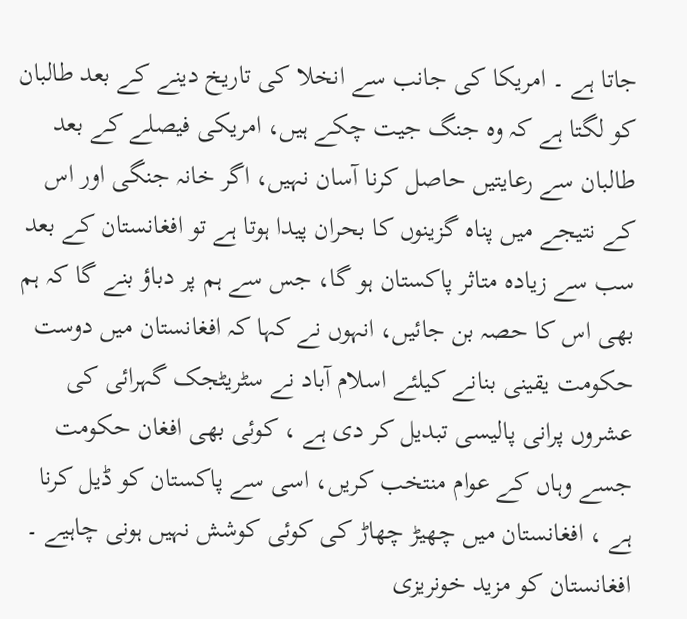جاتا ہے ۔ امریکا کی جانب سے انخلا کی تاریخ دینے کے بعد طالبان کو لگتا ہے کہ وہ جنگ جیت چکے ہیں، امریکی فیصلے کے بعد طالبان سے رعایتیں حاصل کرنا آسان نہیں، اگر خانہ جنگی اور اس کے نتیجے میں پناہ گزینوں کا بحران پیدا ہوتا ہے تو افغانستان کے بعد سب سے زیادہ متاثر پاکستان ہو گا، جس سے ہم پر دباؤ بنے گا کہ ہم بھی اس کا حصہ بن جائیں، انہوں نے کہا کہ افغانستان میں دوست حکومت یقینی بنانے کیلئے اسلام آباد نے سٹریٹجک گہرائی کی عشروں پرانی پالیسی تبدیل کر دی ہے ، کوئی بھی افغان حکومت جسے وہاں کے عوام منتخب کریں، اسی سے پاکستان کو ڈیل کرنا ہے ، افغانستان میں چھیڑ چھاڑ کی کوئی کوشش نہیں ہونی چاہیے ۔ افغانستان کو مزید خونریزی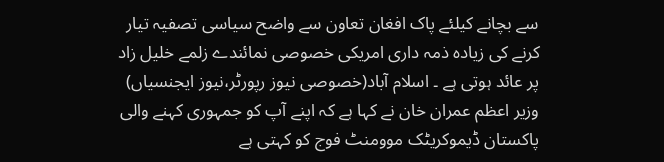سے بچانے کیلئے پاک افغان تعاون سے واضح سیاسی تصفیہ تیار کرنے کی زیادہ ذمہ داری امریکی خصوصی نمائندے زلمے خلیل زاد پر عائد ہوتی ہے ۔ اسلام آباد(خصوصی نیوز رپورٹر،نیوز ایجنسیاں) وزیر اعظم عمران خان نے کہا ہے کہ اپنے آپ کو جمہوری کہنے والی پاکستان ڈیموکریٹک موومنٹ فوج کو کہتی ہے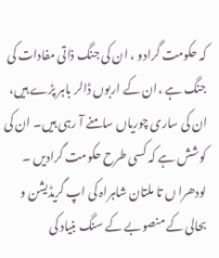کہ حکومت گرادو ، ان کی جنگ ذاتی مفادات کی جنگ ہے ،ان کے اربوں ڈالر باہر پڑے ہیں، ان کی ساری چوریاں سامنے آ رہی ہیں۔ ان کی کوشش ہے کہ کسی طرح حکومت گرادیں ۔ لودھرا ں تا ملتان شاہراہ کی اپ گریڈیشن و بحالی کے منصوبے کے سنگ بنیاد کی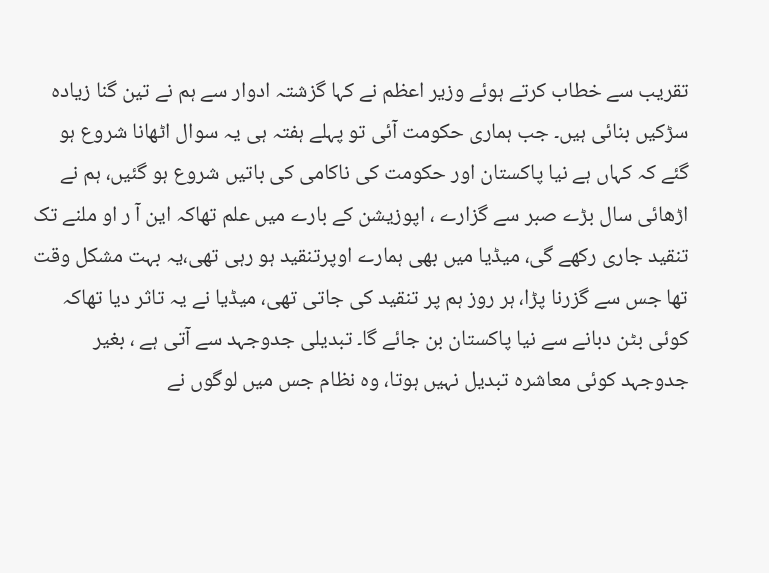تقریب سے خطاب کرتے ہوئے وزیر اعظم نے کہا گزشتہ ادوار سے ہم نے تین گنا زیادہ سڑکیں بنائی ہیں۔ جب ہماری حکومت آئی تو پہلے ہفتہ ہی یہ سوال اٹھانا شروع ہو گئے کہ کہاں ہے نیا پاکستان اور حکومت کی ناکامی کی باتیں شروع ہو گئیں، ہم نے اڑھائی سال بڑے صبر سے گزارے ، اپوزیشن کے بارے میں علم تھاکہ این آ ر او ملنے تک تنقید جاری رکھے گی، میڈیا میں بھی ہمارے اوپرتنقید ہو رہی تھی،یہ بہت مشکل وقت تھا جس سے گزرنا پڑا، ہر روز ہم پر تنقید کی جاتی تھی، میڈیا نے یہ تاثر دیا تھاکہ کوئی بٹن دبانے سے نیا پاکستان بن جائے گا۔ تبدیلی جدوجہد سے آتی ہے ، بغیر جدوجہد کوئی معاشرہ تبدیل نہیں ہوتا، وہ نظام جس میں لوگوں نے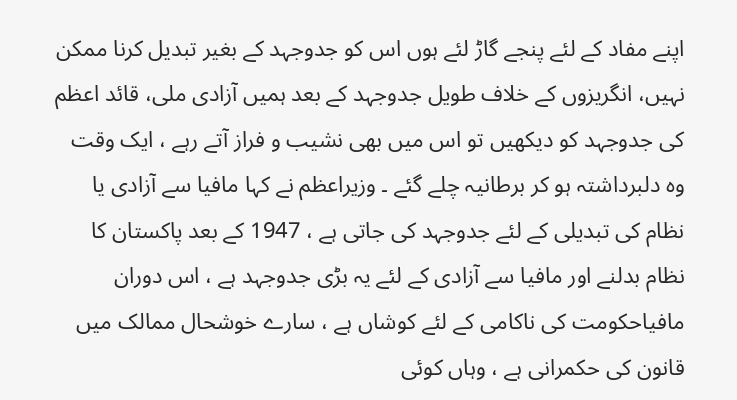اپنے مفاد کے لئے پنجے گاڑ لئے ہوں اس کو جدوجہد کے بغیر تبدیل کرنا ممکن نہیں، انگریزوں کے خلاف طویل جدوجہد کے بعد ہمیں آزادی ملی، قائد اعظم کی جدوجہد کو دیکھیں تو اس میں بھی نشیب و فراز آتے رہے ، ایک وقت وہ دلبرداشتہ ہو کر برطانیہ چلے گئے ۔ وزیراعظم نے کہا مافیا سے آزادی یا نظام کی تبدیلی کے لئے جدوجہد کی جاتی ہے ، 1947 کے بعد پاکستان کا نظام بدلنے اور مافیا سے آزادی کے لئے یہ بڑی جدوجہد ہے ، اس دوران مافیاحکومت کی ناکامی کے لئے کوشاں ہے ، سارے خوشحال ممالک میں قانون کی حکمرانی ہے ، وہاں کوئی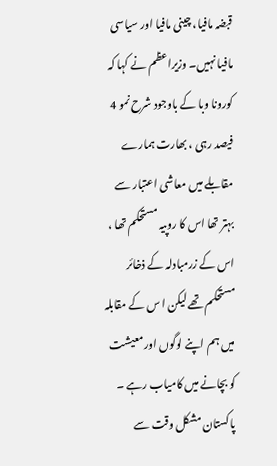قبضہ مافیا، چینی مافیا اور سیاسی مافیا نہیں۔ وزیراعظم نے کہا کہ کورونا وبا کے باوجود شرح نمو 4 فیصد رہی ، بھارت ہمارے مقابلے میں معاشی اعتبار سے بہتر تھا اس کا روپیہ مستحکم تھا ، اس کے زرمبادلہ کے ذخائر مستحکم تھے لیکن ا س کے مقابلہ میں ہم اپنے لوگوں اورمعیشت کو بچانے میں کامیاب رہے ۔ پاکستان مشکل وقت سے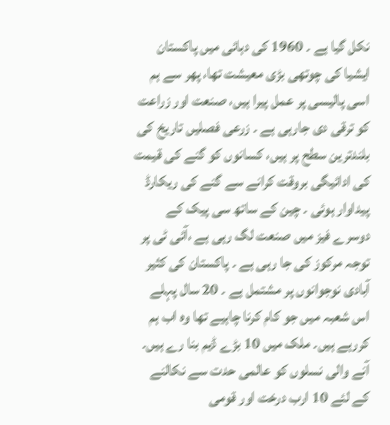نکل گیا ہے ۔ 1960 کی دہائی میں پاکستان ایشیا کی چوتھی بڑی معیشت تھا، پھر سے ہم اسی پالیسی پر عمل پیرا ہیں، صنعت اور زراعت کو ترقی دی جارہی ہے ۔ زرعی فصلیں تاریخ کی بلندترین سطح پر ہیں، کسانوں کو گنے کی قیمت کی ادائیگی بروقت کرانے سے گنے کی ریکارڈ پیداوار ہوئی ۔ چین کے ساتھ سی پیک کے دوسرے فیز میں صنعت لگ رہی ہے ،آئی ٹی پر توجہ مرکوز کی جا رہی ہے ۔ پاکستان کی کثیر آبادی نوجوانوں پر مشتمل ہے ۔ 20 سال پہلے اس شعبہ میں جو کام کرنا چاہیے تھا وہ اب ہم کررہے ہیں۔ ملک میں 10 بڑے ڈیم بنا رے ہیں۔ آنے والی نسلوں کو عالمی حدت سے نکالنے کے لئے 10 ارب درخت اور قومی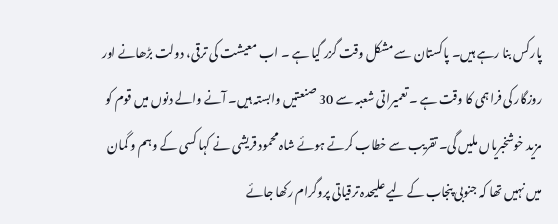پارکس بنا رہے ہیں۔ پاکستان سے مشکل وقت گزر گیا ہے ۔ اب معیشت کی ترقی، دولت بڑھانے اور روزگار کی فراہمی کا وقت ہے ۔ تعمیراتی شعبہ سے 30 صنعتیں وابستہ ہیں۔ آنے والے دنوں میں قوم کو مزید خوشخبریاں ملیں گی۔ تقریب سے خطاب کرتے ہوئے شاہ محمود قریشی نے کہا کسی کے وہم و گمان میں نہیں تھا کہ جنوبی پنجاب کے لیے علیحدہ ترقیاتی پروگرام رکھا جائے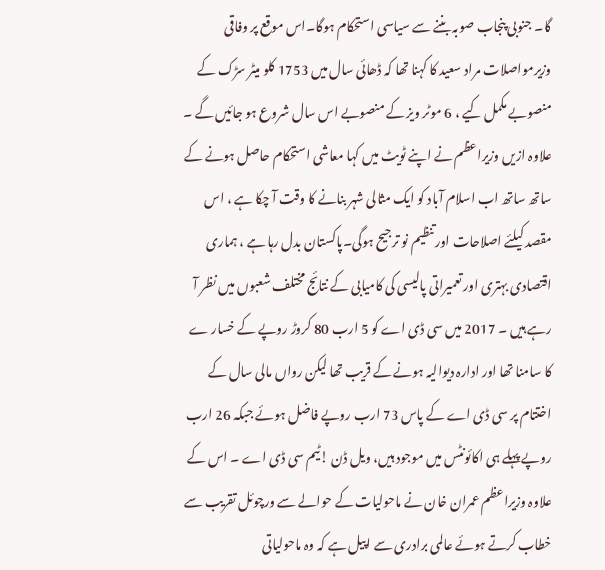گا۔ جنوبی پنجاب صوبہ بننے سے سیاسی استحکام ہوگا۔اس موقع پر وفاقی وزیرمواصلات مراد سعید کا کہنا تھا کہ ڈھائی سال میں 1753 کلو میٹر سڑک کے منصوبے مکمل کیے ، 6 موٹر ویز کے منصوبے اس سال شروع ہو جائیں گے ۔ علاوہ ازیں وزیراعظم نے اپنے ٹویٹ میں کہا معاشی استحکام حاصل ہونے کے ساتھ ساتھ اب اسلام آباد کو ایک مثالی شہر بنانے کا وقت آ چکا ہے ، اس مقصد کیلئے اصلاحات اور تنظیم نو ترجیح ہوگی۔پاکستان بدل رہا ہے ، ہماری اقتصادی بہتری اور تعمیراتی پالیسی کی کامیابی کے نتائج مختلف شعبوں میں نظر آ رہے ہیں ۔ 2017 میں سی ڈی اے کو 5 ارب 80 کروڑ روپے کے خسار ے کا سامنا تھا اور ادارہ دیوالیہ ہونے کے قریب تھا لیکن رواں مالی سال کے اختتام پر سی ڈی اے کے پاس 73 ارب روپے فاضل ہوئے جبکہ 26 ارب روپے پہلے ہی اکائونٹس میں موجود ہیں، ویل ڈن !ٹیم سی ڈی اے ۔ اس کے علاوہ وزیراعظم عمران خان نے ماحولیات کے حوالے سے ورچوئل تقریب سے خطاب کرتے ہوئے عالمی برادری سے اپیل ہے کہ وہ ماحولیاتی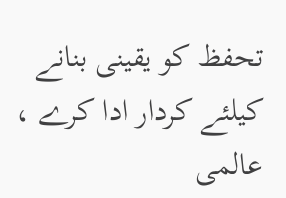تحفظ کو یقینی بنانے کیلئے کردار ادا کرے ، عالمی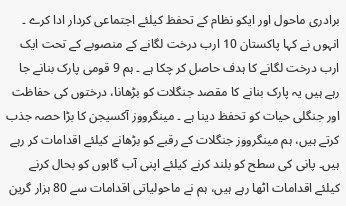برادری ماحول اور ایکو نظام کے تحفظ کیلئے اجتماعی کردار ادا کرے ۔ انہوں نے کہا پاکستان 10 ارب درخت لگانے کے منصوبے کے تحت ایک ارب درخت لگانے کا ہدف حاصل کر چکا ہے ۔ ہم 9 قومی پارک بنانے جا رہے ہیں یہ پارک بنانے کا مقصد جنگلات کو بڑھانا، درختوں کی حفاظت اور جنگلی حیات کو تحفظ دینا ہے ۔ مینگرووز آکسیجن کا بڑا حصہ جذب کرتے ہیں، ہم مینگرووز جنگلات کے رقبے کو بڑھانے کیلئے اقدامات کر رہے ہیں۔ پانی کی سطح کو بلند کرنے کیلئے اپنی آب گاہوں کو بحال کرنے کیلئے اقدامات اٹھا رہے ہیں، ہم نے ماحولیاتی اقدامات سے 80 ہزار گرین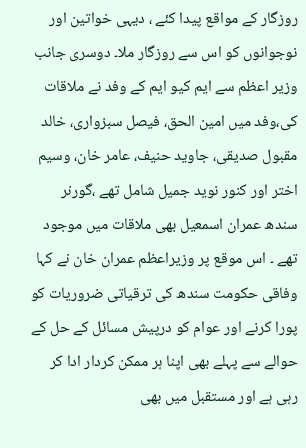روزگار کے مواقع پیدا کئے ، دیہی خواتین اور نوجوانوں کو اس سے روزگار ملا۔ دوسری جانب وزیر اعظم سے ایم کیو ایم کے وفد نے ملاقات کی،وفد میں امین الحق، فیصل سبزواری، خالد مقبول صدیقی، جاوید حنیف، عامر خان، وسیم اختر اور کنور نوید جمیل شامل تھے ،گورنر سندھ عمران اسمعیل بھی ملاقات میں موجود تھے ۔ اس موقع پر وزیراعظم عمران خان نے کہا وفاقی حکومت سندھ کی ترقیاتی ضروریات کو پورا کرنے اور عوام کو درپیش مسائل کے حل کے حوالے سے پہلے بھی اپنا ہر ممکن کردار ادا کر رہی ہے اور مستقبل میں بھی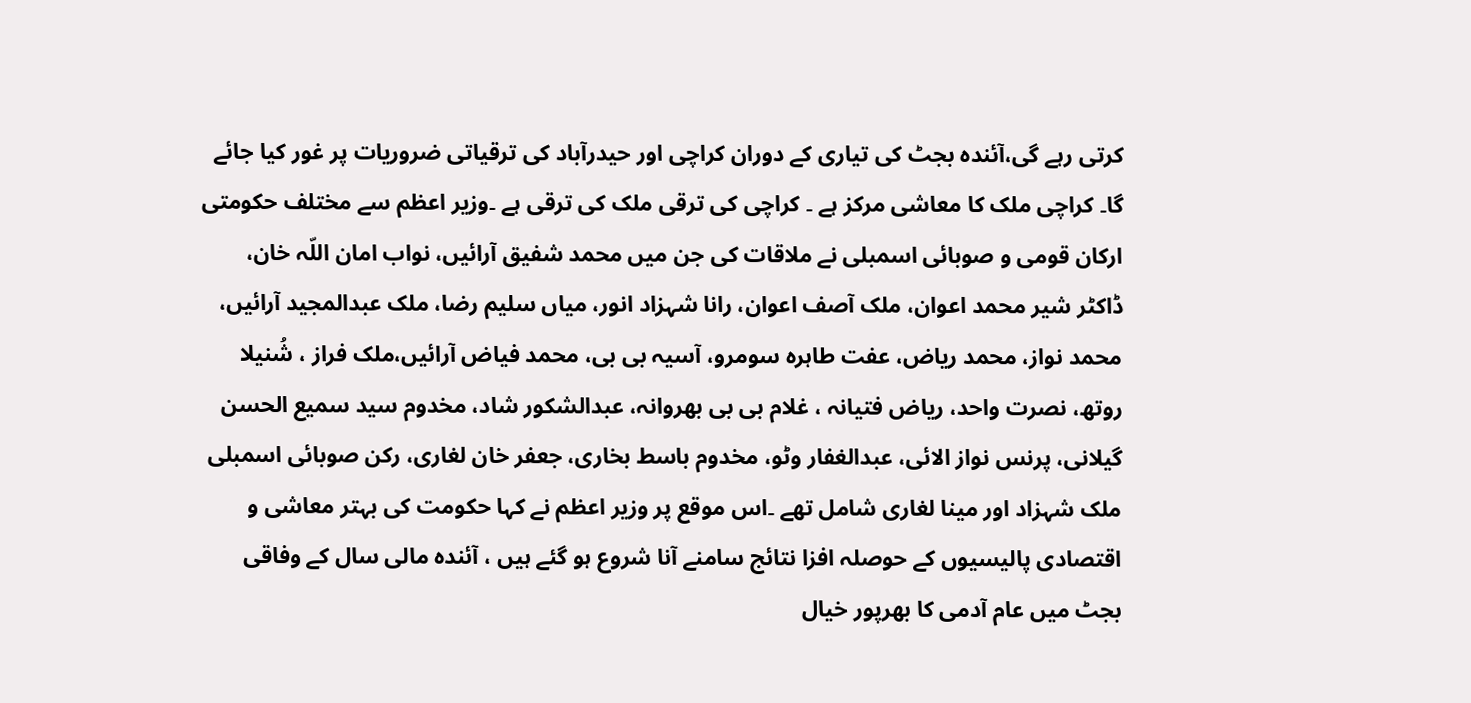کرتی رہے گی،آئندہ بجٹ کی تیاری کے دوران کراچی اور حیدرآباد کی ترقیاتی ضروریات پر غور کیا جائے گا۔ کراچی ملک کا معاشی مرکز ہے ۔ کراچی کی ترقی ملک کی ترقی ہے ۔وزیر اعظم سے مختلف حکومتی ارکان قومی و صوبائی اسمبلی نے ملاقات کی جن میں محمد شفیق آرائیں، نواب امان اللّہ خان، ڈاکٹر شیر محمد اعوان، ملک آصف اعوان، رانا شہزاد انور، میاں سلیم رضا، ملک عبدالمجید آرائیں، محمد نواز، محمد ریاض، عفت طاہرہ سومرو، آسیہ بی بی، محمد فیاض آرائیں،ملک فراز ، شُنیلا روتھ، نصرت واحد، ریاض فتیانہ ، غلام بی بی بھروانہ، عبدالشکور شاد، مخدوم سید سمیع الحسن گیلانی، پرنس نواز الائی، عبدالغفار وٹو، مخدوم باسط بخاری، جعفر خان لغاری، رکن صوبائی اسمبلی ملک شہزاد اور مینا لغاری شامل تھے ۔اس موقع پر وزیر اعظم نے کہا حکومت کی بہتر معاشی و اقتصادی پالیسیوں کے حوصلہ افزا نتائج سامنے آنا شروع ہو گئے ہیں ، آئندہ مالی سال کے وفاقی بجٹ میں عام آدمی کا بھرپور خیال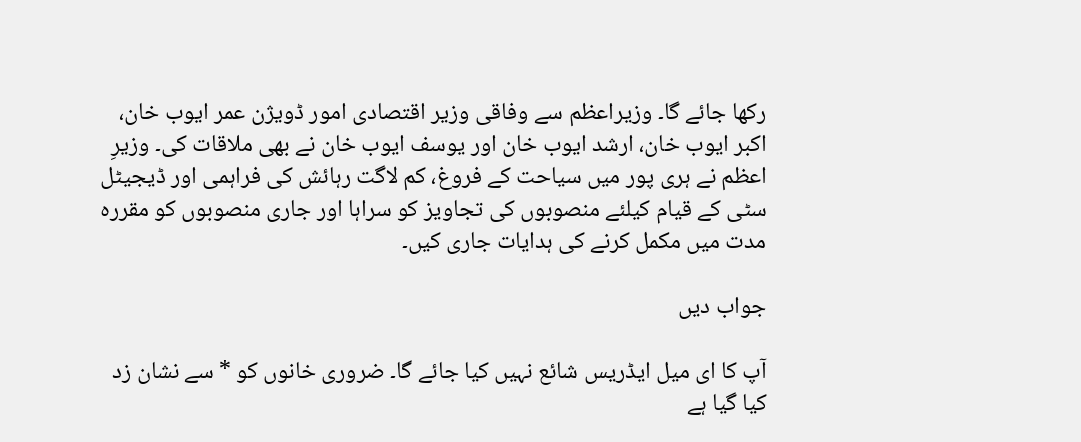رکھا جائے گا۔ وزیراعظم سے وفاقی وزیر اقتصادی امور ڈویژن عمر ایوب خان، اکبر ایوب خان، ارشد ایوب خان اور یوسف ایوب خان نے بھی ملاقات کی۔ وزیرِ اعظم نے ہری پور میں سیاحت کے فروغ، کم لاگت رہائش کی فراہمی اور ڈیجیٹل سٹی کے قیام کیلئے منصوبوں کی تجاویز کو سراہا اور جاری منصوبوں کو مقررہ مدت میں مکمل کرنے کی ہدایات جاری کیں۔

جواب دیں

آپ کا ای میل ایڈریس شائع نہیں کیا جائے گا۔ ضروری خانوں کو * سے نشان زد کیا گیا ہے